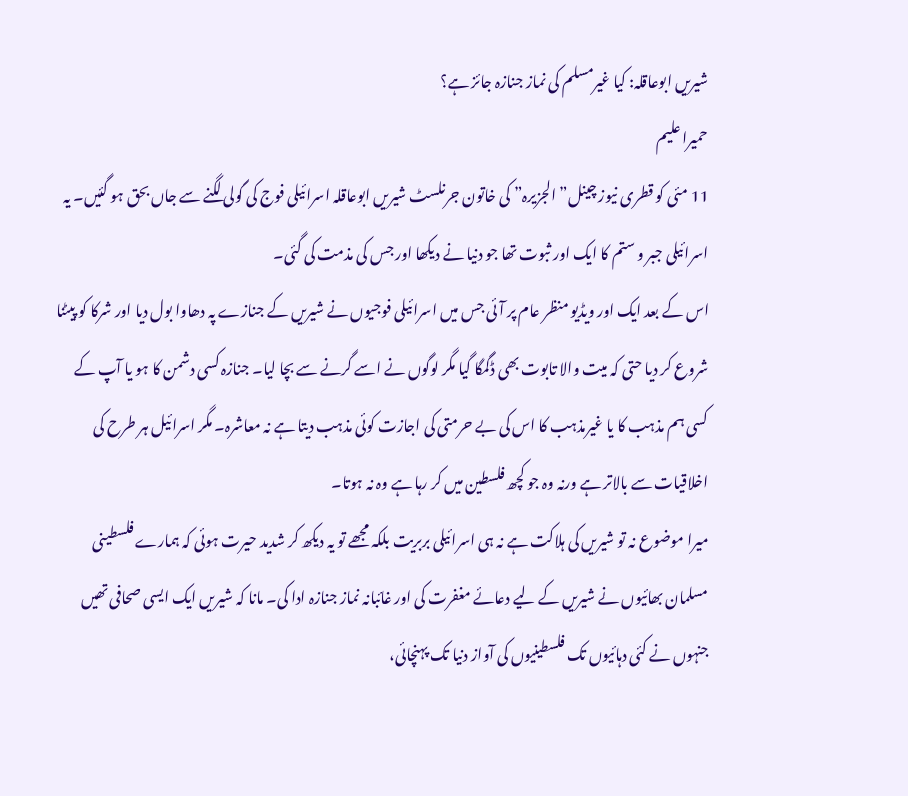شیریں ابوعاقلہ: کیا غیرمسلم کی نماز جنازہ جائز ہے؟
حمیرا علیم
11 مئی کو قطری نیوز چینل” الجزیرہ” کی خاتون جرنلسٹ شیریں ابوعاقلہ اسرائیلی فوج کی گولی لگنے سے جاں بحق ہو گئیں۔ یہ اسرائیلی جبر و ستم کا ایک اور ثبوت تھا جو دنیا نے دیکھا اور جس کی مذمت کی گئی۔
اس کے بعد ایک اور ویڈیو منظر عام پر آئی جس میں اسرائیلی فوجیوں نے شیریں کے جنازے پہ دھاوا بول دیا اور شرکا کو پیٹنا شروع کر دیا حتی کہ میت والا تابوت بھی ڈگمگا گیا مگر لوگوں نے اسے گرنے سے بچا لیا۔ جنازہ کسی دشمن کا ہو یا آپ کے کسی ہم مذہب کا یا غیرمذہب کا اس کی بے حرمتی کی اجازت کوئی مذہب دیتا ہے نہ معاشرہ۔ مگر اسرائیل ہر طرح کی اخلاقیات سے بالاتر ہے ورنہ وہ جو کچھ فلسطین میں کر رہا ہے وہ نہ ہوتا۔
میرا موضوع نہ تو شیریں کی ہلاکت ہے نہ ہی اسرائیلی بربریت بلکہ مجھے تو یہ دیکھ کر شدید حیرت ہوئی کہ ہمارے فلسطینی مسلمان بھائیوں نے شیریں کے لیے دعائے مغفرت کی اور غائبانہ نماز جنازہ ادا کی۔ مانا کہ شیریں ایک ایسی صحافی تھیں جنہوں نے کئی دہائیوں تک فلسطینیوں کی آواز دنیا تک پہنچائی،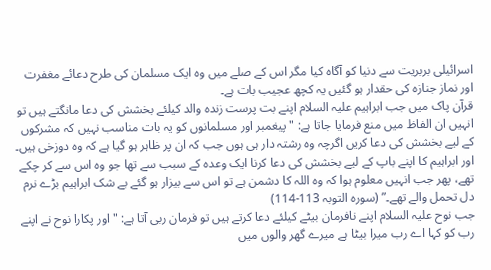اسرائیلی بربریت سے دنیا کو آگاہ کیا مگر اس کے صلے میں وہ ایک مسلمان کی طرح دعائے مغفرت اور نماز جنازہ کی حقدار ہو گئیں یہ کچھ عجیب بات ہے۔
قرآن پاک میں جب ابراہیم علیہ السلام اپنے بت پرست زندہ والد کیلئے بخشش کی دعا مانگتے ہیں تو انہیں ان الفاظ میں منع فرمایا جاتا ہے: "پیغمبر اور مسلمانوں کو یہ بات مناسب نہیں کہ مشرکوں کے لیے بخشش کی دعا کریں اگرچہ وہ رشتہ دار ہی ہوں جب کہ ان پر ظاہر ہو گیا ہے کہ وہ دوزخی ہیں۔ اور ابراہیم کا اپنے باپ کے لیے بخشش کی دعا کرنا ایک وعدہ کے سبب سے تھا جو وہ اس سے کر چکے تھے، پھر جب انہیں معلوم ہوا کہ وہ اللہ کا دشمن ہے تو اس سے بیزار ہو گئے بے شک ابراہیم بڑے نرم دل تحمل والے تھے۔” (سورہ التوبہ 113-114)
جب نوح علیہ السلام اپنے نافرمان بیٹے کیلئے دعا کرتے ہیں تو فرمان ربی آتا ہے: "اور پکارا نوح نے اپنے رب کو کہا اے رب میرا بیٹا ہے میرے گھر والوں میں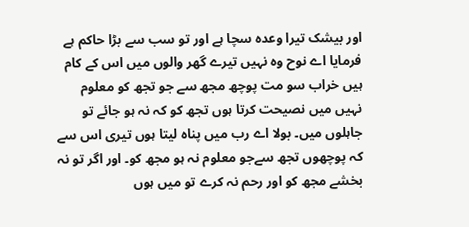اور بیشک تیرا وعدہ سچا ہے اور تو سب سے بڑا حاکم ہے فرمایا اے نوح وہ نہیں تیرے گھر والوں میں اس کے کام ہیں خراب سو مت پوچھ مجھ سے جو تجھ کو معلوم نہیں میں نصیحت کرتا ہوں تجھ کو کہ نہ ہو جائے تو جاہلوں میں۔ بولا اے رب میں پناہ لیتا ہوں تیری اس سے کہ پوچھوں تجھ سےجو معلوم نہ ہو مجھ کو۔ اور اگر تو نہ بخشے مجھ کو اور رحم نہ کرے تو میں ہوں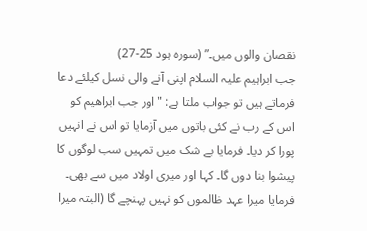نقصان والوں میں۔” (سورہ ہود 25-27)
جب ابراہیم علیہ السلام اپنی آنے والی نسل کیلئے دعا فرماتے ہیں تو جواب ملتا ہے: "اور جب ابراھیم کو اس کے رب نے کئی باتوں میں آزمایا تو اس نے انہیں پورا کر دیا۔ فرمایا بے شک میں تمہیں سب لوگوں کا پیشوا بنا دوں گا۔ کہا اور میری اولاد میں سے بھی۔ فرمایا میرا عہد ظالموں کو نہیں پہنچے گا (البتہ میرا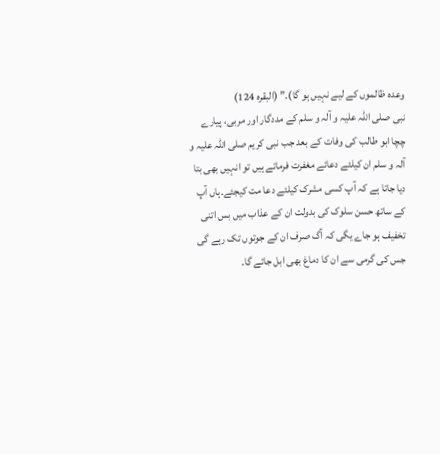وعدہ ظالموں کے لیے نہیں ہو گا)۔” (البقرہ 124)
نبی صلی اللہ علیہ و آلہ و سلم کے مددگار اور مربی، پیارے چچا ابو طالب کی وفات کے بعد جب نبی کریم صلی اللہ علیہ و آلہ و سلم ان کیلئے دعائے مغفرت فرماتے ہیں تو انہیں بھی بتا دیا جاتا ہے کہ آپ کسی مشرک کیلئے دعا مت کیجئے۔ہاں آپ کے ساتھ حسن سلوک کی بدولت ان کے عذاب میں بس اتنی تخفیف ہو جاے یگی کہ آگ صرف ان کے جوتوں تک رہے گی جس کی گرمی سے ان کا دماغ بھی ابل جائے گا۔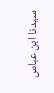سیدنا ابن عباس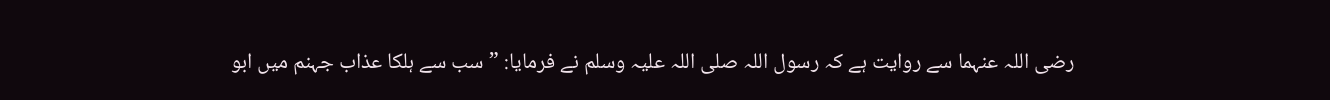رضی اللہ عنہما سے روایت ہے کہ رسول اللہ صلی اللہ علیہ وسلم نے فرمایا: ”سب سے ہلکا عذاب جہنم میں ابو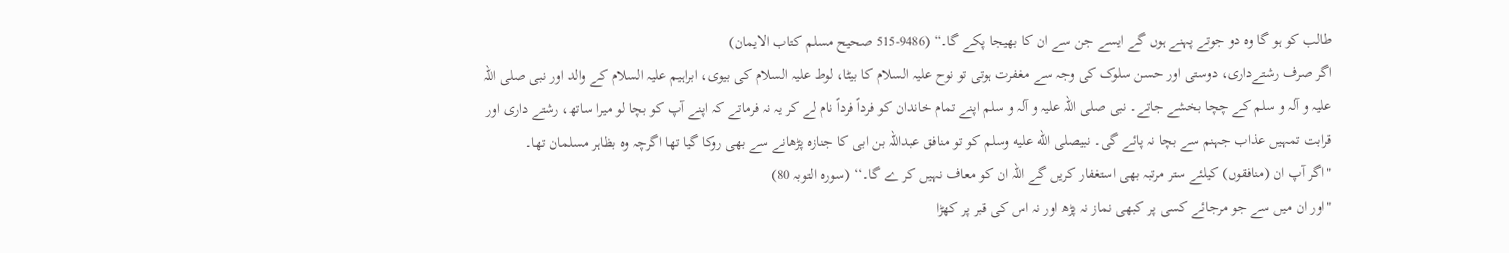طالب کو ہو گا وہ دو جوتے پہنے ہوں گے ایسے جن سے ان کا بھیجا پکے گا۔“ (9486-515 صحیح مسلم کتاب الایمان)
اگر صرف رشتےداری، دوستی اور حسن سلوک کی وجہ سے مغفرت ہوتی تو نوح علیہ السلام کا بیٹا، لوط علیہ السلام کی بیوی، ابراہیم علیہ السلام کے والد اور نبی صلی اللہ علیہ و آلہ و سلم کے چچا بخشے جاتے۔ نبی صلی اللہ علیہ و آلہ و سلم اپنے تمام خاندان کو فرداً فرداً نام لے کر یہ نہ فرماتے کہ اپنے آپ کو بچا لو میرا ساتھ، رشتے داری اور قرابت تمہیں عذاب جہنم سے بچا نہ پائے گی۔ نبیصلى الله عليه وسلم کو تو منافق عبداللہ بن ابی کا جنازہ پڑھانے سے بھی روکا گیا تھا اگرچہ وہ بظاہر مسلمان تھا۔
"اگر آپ ان (منافقوں) کیلئے ستر مرتبہ بھی استغفار کریں گے اللہ ان کو معاف نہیں کر ے گا۔‘‘ (سورہ التوبہ 80)
"اور ان میں سے جو مرجائے کسی پر کبھی نماز نہ پڑھ اور نہ اس کی قبر پر کھڑا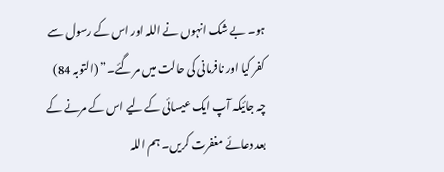ہو۔ بے شک انہوں نے اللہ اور اس کے رسول سے کفر کیا اور نافرمانی کی حالت میں مر گئے۔” (التوبہ 84)
چہ جائیکہ آپ ایک عیسائی کے لیے اس کے مرنے کے بعد دعائے مغفرت کریں۔ ہم اللہ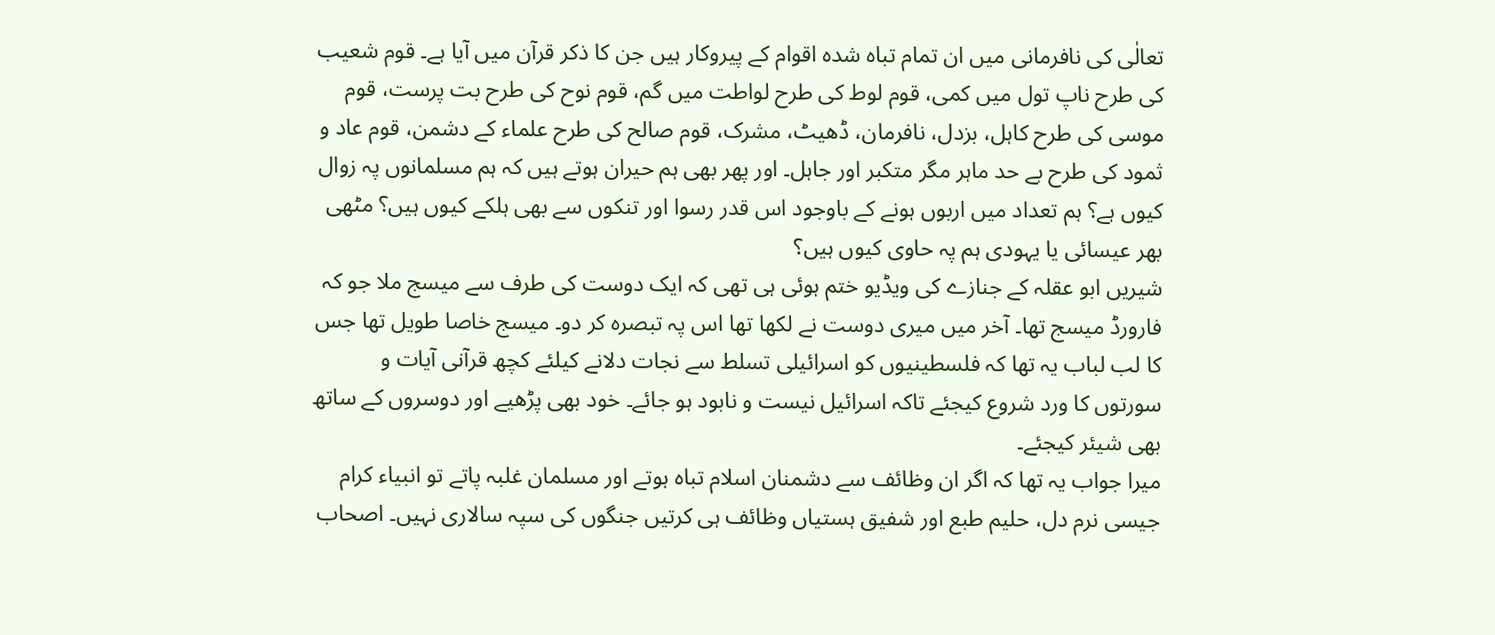تعالٰی کی نافرمانی میں ان تمام تباہ شدہ اقوام کے پیروکار ہیں جن کا ذکر قرآن میں آیا ہے۔ قوم شعیب کی طرح ناپ تول میں کمی، قوم لوط کی طرح لواطت میں گم، قوم نوح کی طرح بت پرست، قوم موسی کی طرح کاہل، بزدل، نافرمان، ڈھیٹ، مشرک، قوم صالح کی طرح علماء کے دشمن، قوم عاد و ثمود کی طرح بے حد ماہر مگر متکبر اور جاہل۔ اور پھر بھی ہم حیران ہوتے ہیں کہ ہم مسلمانوں پہ زوال کیوں ہے؟ ہم تعداد میں اربوں ہونے کے باوجود اس قدر رسوا اور تنکوں سے بھی ہلکے کیوں ہیں؟ مٹھی بھر عیسائی یا یہودی ہم پہ حاوی کیوں ہیں؟
شیریں ابو عقلہ کے جنازے کی ویڈیو ختم ہوئی ہی تھی کہ ایک دوست کی طرف سے میسج ملا جو کہ فارورڈ میسج تھا۔ آخر میں میری دوست نے لکھا تھا اس پہ تبصرہ کر دو۔ میسج خاصا طویل تھا جس کا لب لباب یہ تھا کہ فلسطینیوں کو اسرائیلی تسلط سے نجات دلانے کیلئے کچھ قرآنی آیات و سورتوں کا ورد شروع کیجئے تاکہ اسرائیل نیست و نابود ہو جائے۔ خود بھی پڑھیے اور دوسروں کے ساتھ بھی شیئر کیجئے۔
میرا جواب یہ تھا کہ اگر ان وظائف سے دشمنان اسلام تباہ ہوتے اور مسلمان غلبہ پاتے تو انبیاء کرام جیسی نرم دل، حلیم طبع اور شفیق ہستیاں وظائف ہی کرتیں جنگوں کی سپہ سالاری نہیں۔ اصحاب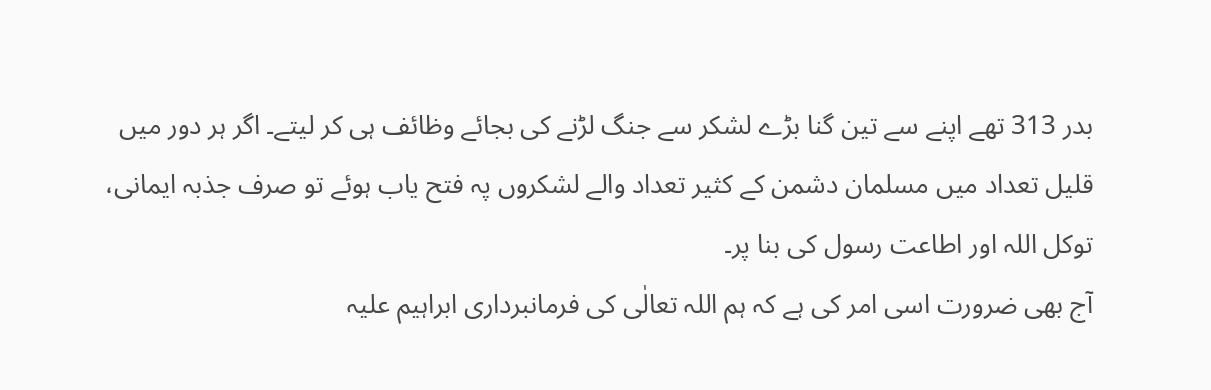بدر 313 تھے اپنے سے تین گنا بڑے لشکر سے جنگ لڑنے کی بجائے وظائف ہی کر لیتے۔ اگر ہر دور میں قلیل تعداد میں مسلمان دشمن کے کثیر تعداد والے لشکروں پہ فتح یاب ہوئے تو صرف جذبہ ایمانی، توکل اللہ اور اطاعت رسول کی بنا پر۔
آج بھی ضرورت اسی امر کی ہے کہ ہم اللہ تعالٰی کی فرمانبرداری ابراہیم علیہ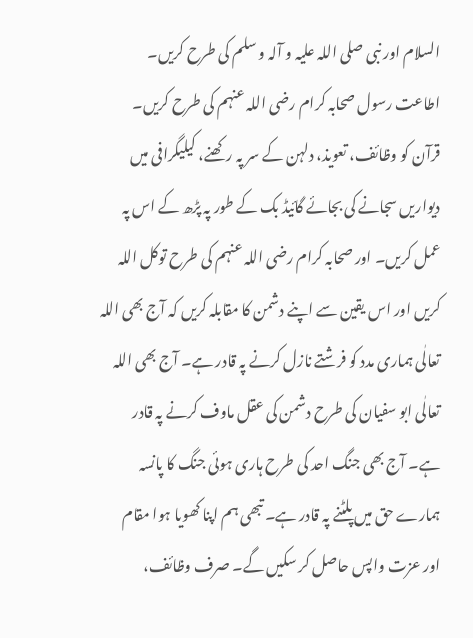السلام اور نبی صلی اللہ علیہ و آلہ و سلم کی طرح کریں۔ اطاعت رسول صحابہ کرام رضی اللہ عنہم کی طرح کریں۔ قرآن کو وظائف، تعویذ، دلہن کے سر پہ رکھنے، کیلیگرافی میں دیواریں سجانے کی بجائے گائیڈ بک کے طور پہ پڑھ کے اس پہ عمل کریں۔ اور صحابہ کرام رضی اللہ عنہم کی طرح توکل اللہ کریں اور اس یقین سے اپنے دشمن کا مقابلہ کریں کہ آج بھی اللہ تعالٰی ہماری مدد کو فرشتے نازل کرنے پہ قادر ہے۔ آج بھی اللہ تعالٰی ابو سفیان کی طرح دشمن کی عقل ماوف کرنے پہ قادر ہے۔ آج بھی جنگ احد کی طرح ہاری ہوئی جنگ کا پانسہ ہمارے حق میں پلٹنے پہ قادر ہے۔ تبھی ہم اپنا کھویا ہوا مقام اور عزت واپس حاصل کر سکیں گے۔ صرف وظائف،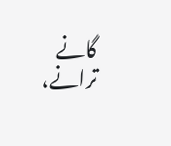گانے ترانے،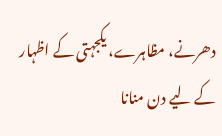دھرنے، مظاہرے، یکجہتی کے اظہار کے لیے دن منانا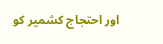اور احتجاج کشمیر کو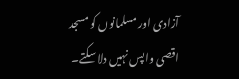آزادی اور مسلمانوں کو مسجد اقصی واپس نہیں دلا سکتے۔